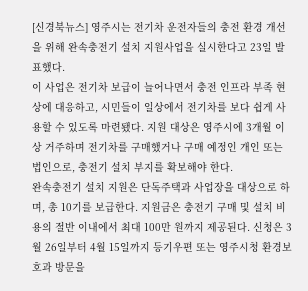[신경북뉴스] 영주시는 전기차 운전자들의 충전 환경 개선을 위해 완속충전기 설치 지원사업을 실시한다고 23일 발표했다.
이 사업은 전기차 보급이 늘어나면서 충전 인프라 부족 현상에 대응하고, 시민들이 일상에서 전기차를 보다 쉽게 사용할 수 있도록 마련됐다. 지원 대상은 영주시에 3개월 이상 거주하며 전기차를 구매했거나 구매 예정인 개인 또는 법인으로, 충전기 설치 부지를 확보해야 한다.
완속충전기 설치 지원은 단독주택과 사업장을 대상으로 하며, 총 10기를 보급한다. 지원금은 충전기 구매 및 설치 비용의 절반 이내에서 최대 100만 원까지 제공된다. 신청은 3월 26일부터 4월 15일까지 등기우편 또는 영주시청 환경보호과 방문을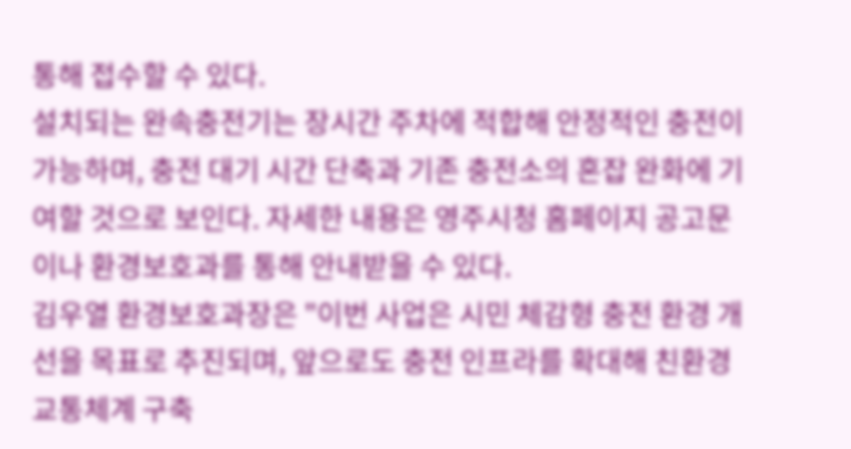통해 접수할 수 있다.
설치되는 완속충전기는 장시간 주차에 적합해 안정적인 충전이 가능하며, 충전 대기 시간 단축과 기존 충전소의 혼잡 완화에 기여할 것으로 보인다. 자세한 내용은 영주시청 홈페이지 공고문이나 환경보호과를 통해 안내받을 수 있다.
김우열 환경보호과장은 "이번 사업은 시민 체감형 충전 환경 개선을 목표로 추진되며, 앞으로도 충전 인프라를 확대해 친환경 교통체계 구축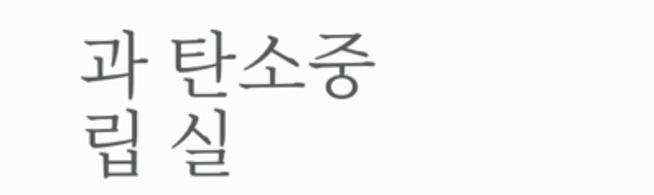과 탄소중립 실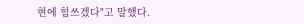현에 힘쓰겠다"고 말했다.